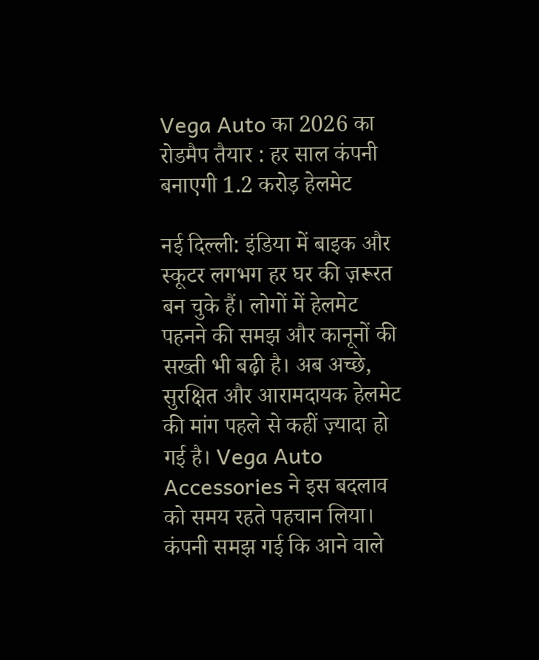Vega Auto का 2026 का रोडमैप तैयार : हर साल कंपनी बनाएगी 1.2 करोड़ हेलमेट

नई दिल्ली: इंडिया में बाइक और स्कूटर लगभग हर घर की ज़रूरत बन चुके हैं। लोगों में हेलमेट पहनने की समझ और कानूनों की सख्ती भी बढ़ी है। अब अच्छे, सुरक्षित और आरामदायक हेलमेट की मांग पहले से कहीं ज़्यादा हो गई है। Vega Auto Accessories ने इस बदलाव को समय रहते पहचान लिया। कंपनी समझ गई कि आने वाले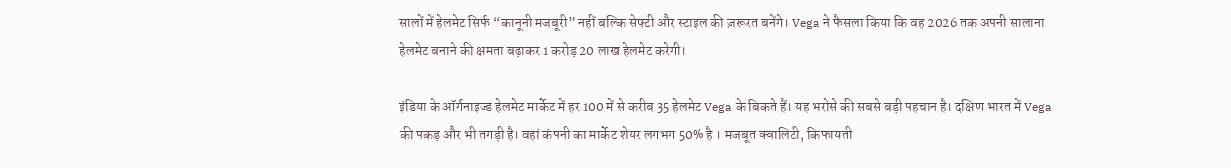सालों में हेलमेट सिर्फ “कानूनी मजबूरी” नहीं बल्कि सेफ्टी और स्टाइल की ज़रूरत बनेंगे। Vega ने फैसला किया कि वह 2026 तक अपनी सालाना हेलमेट बनाने की क्षमता बढ़ाकर 1 करोड़ 20 लाख हेलमेट करेगी।

इंडिया के ऑर्गनाइज्ड हेलमेट मार्केट में हर 100 में से करीब 35 हेलमेट Vega के बिकते हैं। यह भरोसे की सबसे बड़ी पहचान है। दक्षिण भारत में Vega की पकड़ और भी तगड़ी है। वहां कंपनी का मार्केट शेयर लगभग 50% है । मजबूत क्वालिटी, किफायती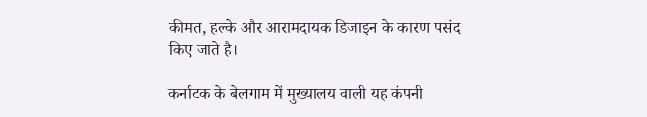कीमत, हल्के और आरामदायक डिजाइन के कारण पसंद किए जाते है।

कर्नाटक के बेलगाम में मुख्यालय वाली यह कंपनी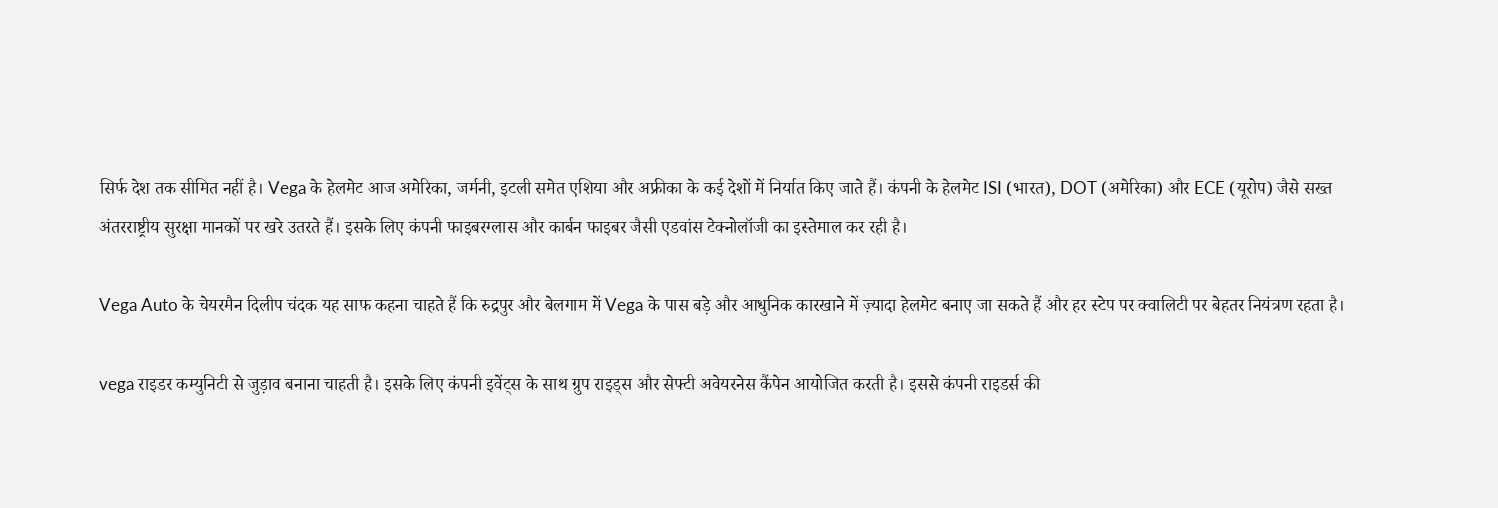सिर्फ देश तक सीमित नहीं है। Vega के हेलमेट आज अमेरिका, जर्मनी, इटली समेत एशिया और अफ्रीका के कई देशों में निर्यात किए जाते हैं। कंपनी के हेलमेट ISI (भारत), DOT (अमेरिका) और ECE (यूरोप) जैसे सख्त अंतरराष्ट्रीय सुरक्षा मानकों पर खरे उतरते हैं। इसके लिए कंपनी फाइबरग्लास और कार्बन फाइबर जैसी एडवांस टेक्नोलॉजी का इस्तेमाल कर रही है।

Vega Auto के चेयरमैन दिलीप चंदक यह साफ कहना चाहते हैं कि रुद्रपुर और बेलगाम में Vega के पास बड़े और आधुनिक कारखाने में ज़्यादा हेलमेट बनाए जा सकते हैं और हर स्टेप पर क्वालिटी पर बेहतर नियंत्रण रहता है।

vega राइडर कम्युनिटी से जुड़ाव बनाना चाहती है। इसके लिए कंपनी इवेंट्स के साथ ग्रुप राइड्स और सेफ्टी अवेयरनेस कैंपेन आयोजित करती है। इससे कंपनी राइडर्स की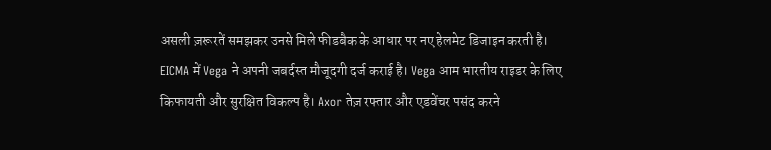असली ज़रूरतें समझकर उनसे मिले फीडबैक के आधार पर नए हेलमेट डिजाइन करती है। EICMA में Vega ने अपनी जबर्दस्त मौजूदगी दर्ज कराई है। Vega आम भारतीय राइडर के लिए किफायती और सुरक्षित विकल्प है। Axor तेज़ रफ्तार और एडवेंचर पसंद करने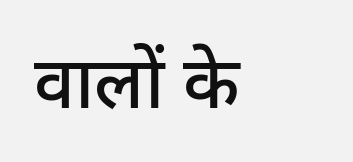वालों के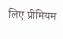लिए प्रीमियम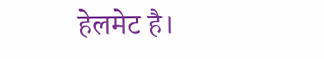हेलमेट है।